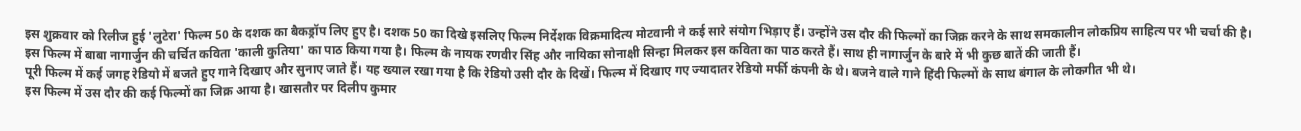इस शुक्रवार को रिलीज हुई 'लुटेरा' फिल्म 50 के दशक का बैकड्रॉप लिए हुए है। दशक 50 का दिखे इसलिए फिल्म निर्देशक विक्रमादित्य मोटवानी ने कई सारे संयोग भिड़ाए हैं। उन्होंने उस दौर की फिल्मों का जिक्र करने के साथ समकालीन लोकप्रिय साहित्य पर भी चर्चा की है।
इस फिल्म में बाबा नागार्जुन की चर्चित कविता 'काली कुतिया' का पाठ किया गया है। फिल्म के नायक रणवीर सिंह और नायिका सोनाक्षी सिन्हा मिलकर इस कविता का पाठ करते हैं। साथ ही नागार्जुन के बारे में भी कुछ बातें की जाती हैं।
पूरी फिल्म में कई जगह रेडियो में बजते हुए गाने दिखाए और सुनाए जाते हैं। यह ख्याल रखा गया है कि रेडियो उसी दौर के दिखें। फिल्म में दिखाए गए ज्यादातर रेडियो मर्फी कंपनी के थे। बजने वाले गाने हिंदी फिल्मों के साथ बंगाल के लोकगीत भी थे।
इस फिल्म में उस दौर की कई फिल्मों का जिक्र आया है। खासतौर पर दिलीप कुमार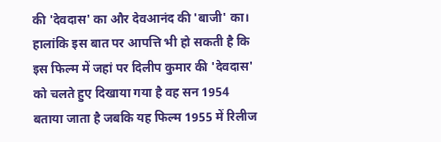की 'देवदास' का और देवआनंद की 'बाजी' का।
हालांकि इस बात पर आपत्ति भी हो सकती है कि इस फिल्म में जहां पर दिलीप कुमार की 'देवदास' को चलते हुए दिखाया गया है वह सन 1954 बताया जाता है जबकि यह फिल्म 1955 में रिलीज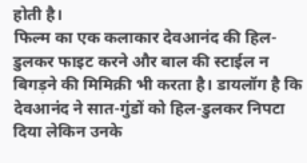होती है।
फिल्म का एक कलाकार देवआनंद की हिल-डुलकर फाइट करने और बाल की स्टाईल न बिगड़ने की मिमिक्री भी करता है। डायलॉग है कि देवआनंद ने सात-गुंडों को हिल-डुलकर निपटा दिया लेकिन उनके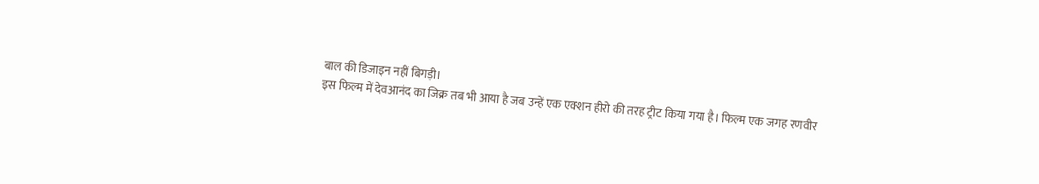बाल की डिजाइन नहीं बिगड़ी।
इस फिल्म में देवआनंद का जिक्र तब भी आया है जब उन्हें एक एक्शन हीरो की तरह ट्रीट किया गया है। फिल्म एक जगह रणवीर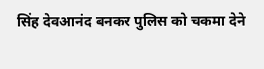सिंह देवआनंद बनकर पुलिस को चकमा देने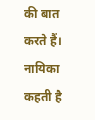की बात करते हैं। नायिका कहती है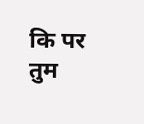कि पर तुम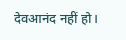देवआनंद नहीं हो।